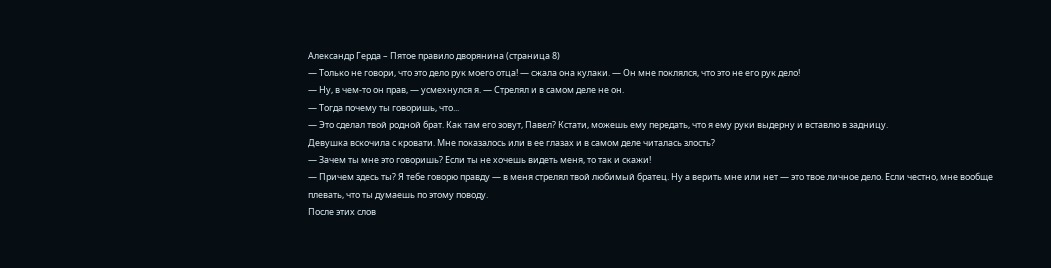Александр Герда – Пятое правило дворянина (страница 8)
— Только не говори, что это дело рук моего отца! — сжала она кулаки. — Он мне поклялся, что это не его рук дело!
— Ну, в чем-то он прав, — усмехнулся я. — Стрелял и в самом деле не он.
— Тогда почему ты говоришь, что...
— Это сделал твой родной брат. Как там его зовут, Павел? Кстати, можешь ему передать, что я ему руки выдерну и вставлю в задницу.
Девушка вскочила с кровати. Мне показалось или в ее глазах и в самом деле читалась злость?
— Зачем ты мне это говоришь? Если ты не хочешь видеть меня, то так и скажи!
— Причем здесь ты? Я тебе говорю правду — в меня стрелял твой любимый братец. Ну а верить мне или нет — это твое личное дело. Если честно, мне вообще плевать, что ты думаешь по этому поводу.
После этих слов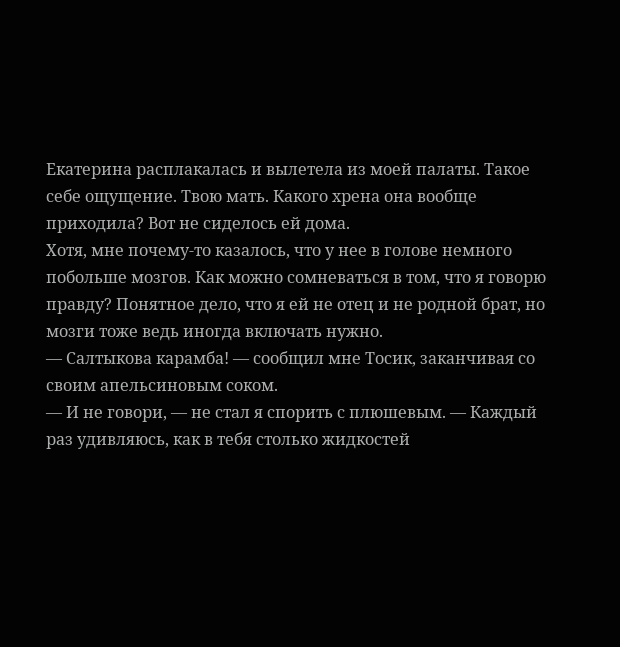Екатерина расплакалась и вылетела из моей палаты. Такое себе ощущение. Твою мать. Какого хрена она вообще приходила? Вот не сиделось ей дома.
Хотя, мне почему-то казалось, что у нее в голове немного побольше мозгов. Как можно сомневаться в том, что я говорю правду? Понятное дело, что я ей не отец и не родной брат, но мозги тоже ведь иногда включать нужно.
— Салтыкова карамба! — сообщил мне Тосик, заканчивая со своим апельсиновым соком.
— И не говори, — не стал я спорить с плюшевым. — Каждый раз удивляюсь, как в тебя столько жидкостей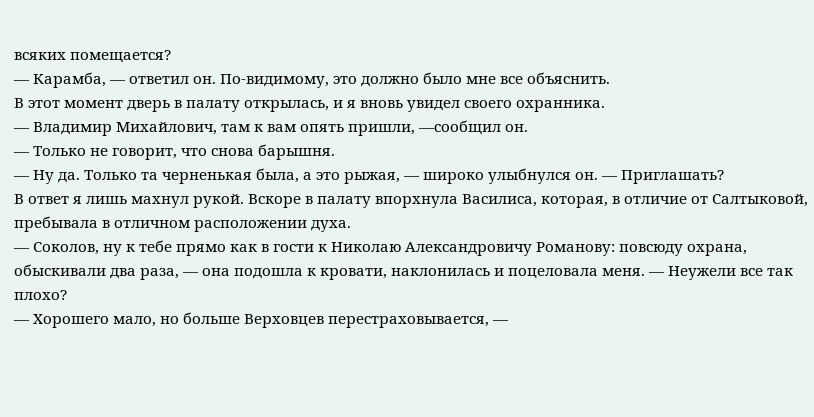всяких помещается?
— Карамба, — ответил он. По-видимому, это должно было мне все объяснить.
В этот момент дверь в палату открылась, и я вновь увидел своего охранника.
— Владимир Михайлович, там к вам опять пришли, —сообщил он.
— Только не говорит, что снова барышня.
— Ну да. Только та черненькая была, а это рыжая, — широко улыбнулся он. — Приглашать?
В ответ я лишь махнул рукой. Вскоре в палату впорхнула Василиса, которая, в отличие от Салтыковой, пребывала в отличном расположении духа.
— Соколов, ну к тебе прямо как в гости к Николаю Александровичу Романову: повсюду охрана, обыскивали два раза, — она подошла к кровати, наклонилась и поцеловала меня. — Неужели все так плохо?
— Хорошего мало, но больше Верховцев перестраховывается, —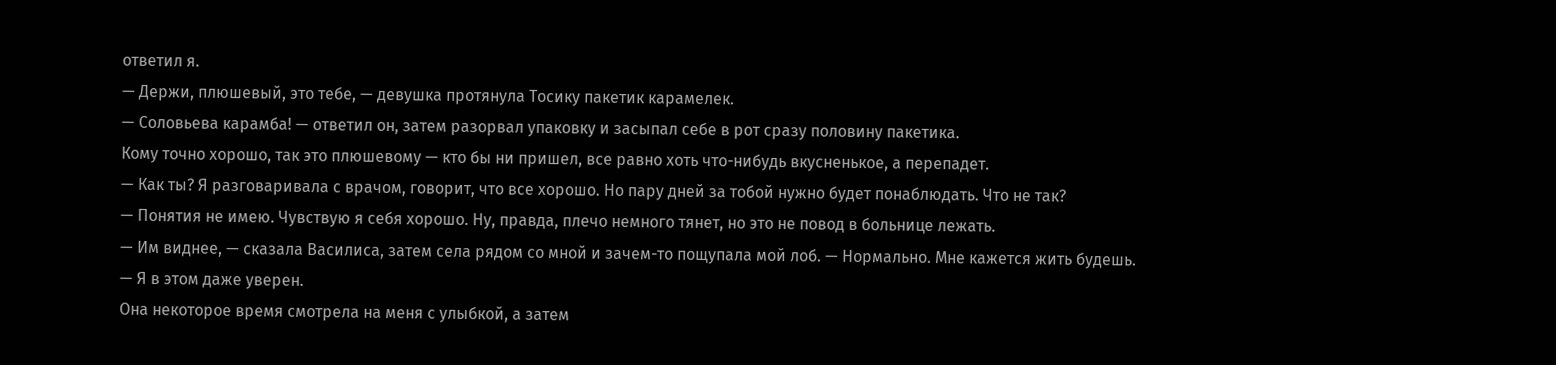ответил я.
— Держи, плюшевый, это тебе, — девушка протянула Тосику пакетик карамелек.
— Соловьева карамба! — ответил он, затем разорвал упаковку и засыпал себе в рот сразу половину пакетика.
Кому точно хорошо, так это плюшевому — кто бы ни пришел, все равно хоть что-нибудь вкусненькое, а перепадет.
— Как ты? Я разговаривала с врачом, говорит, что все хорошо. Но пару дней за тобой нужно будет понаблюдать. Что не так?
— Понятия не имею. Чувствую я себя хорошо. Ну, правда, плечо немного тянет, но это не повод в больнице лежать.
— Им виднее, — сказала Василиса, затем села рядом со мной и зачем-то пощупала мой лоб. — Нормально. Мне кажется жить будешь.
— Я в этом даже уверен.
Она некоторое время смотрела на меня с улыбкой, а затем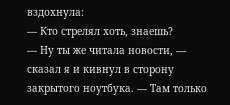вздохнула:
— Кто стрелял хоть, знаешь?
— Ну ты же читала новости, — сказал я и кивнул в сторону закрытого ноутбука. — Там только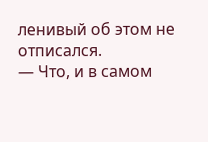ленивый об этом не отписался.
— Что, и в самом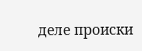деле происки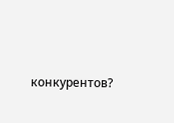конкурентов?